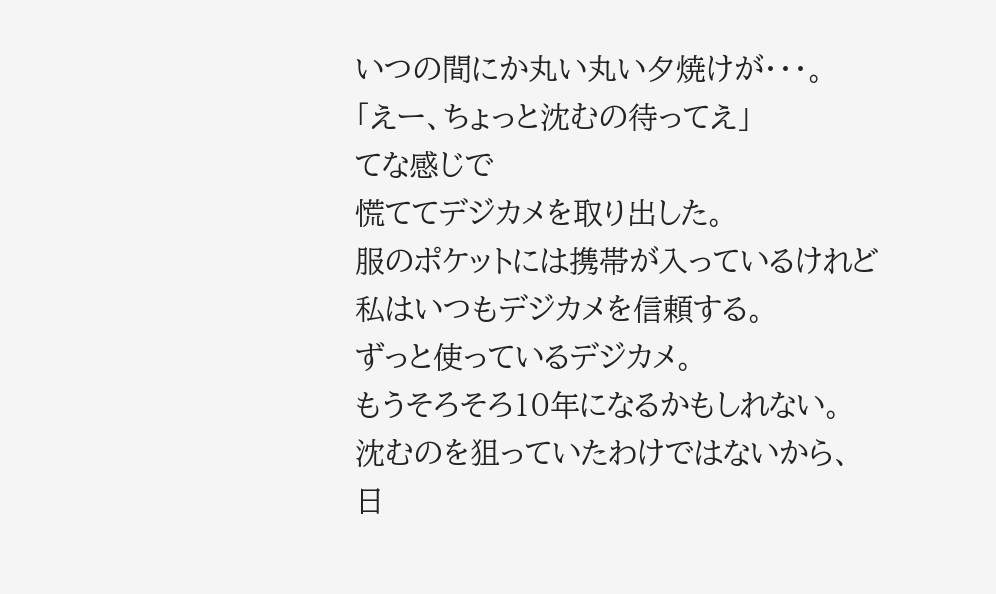いつの間にか丸い丸い夕焼けが・・・。
「えー、ちょっと沈むの待ってえ」
てな感じで
慌ててデジカメを取り出した。
服のポケットには携帯が入っているけれど
私はいつもデジカメを信頼する。
ずっと使っているデジカメ。
もうそろそろ10年になるかもしれない。
沈むのを狙っていたわけではないから、
日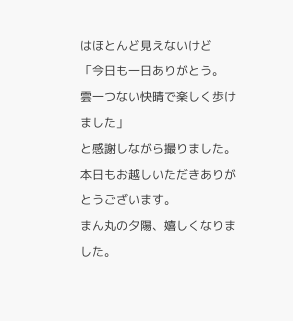はほとんど見えないけど
「今日も一日ありがとう。
雲一つない快晴で楽しく歩けました」
と感謝しながら撮りました。
本日もお越しいただきありがとうございます。
まん丸の夕陽、嬉しくなりました。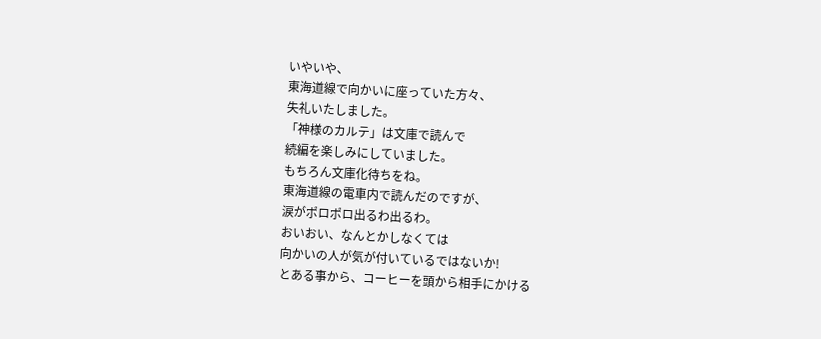いやいや、
東海道線で向かいに座っていた方々、
失礼いたしました。
「神様のカルテ」は文庫で読んで
続編を楽しみにしていました。
もちろん文庫化待ちをね。
東海道線の電車内で読んだのですが、
涙がポロポロ出るわ出るわ。
おいおい、なんとかしなくては
向かいの人が気が付いているではないか!
とある事から、コーヒーを頭から相手にかける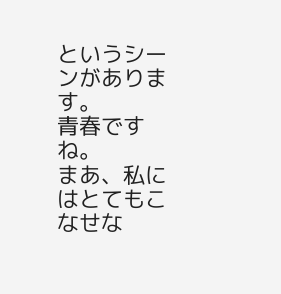というシーンがあります。
青春ですね。
まあ、私にはとてもこなせな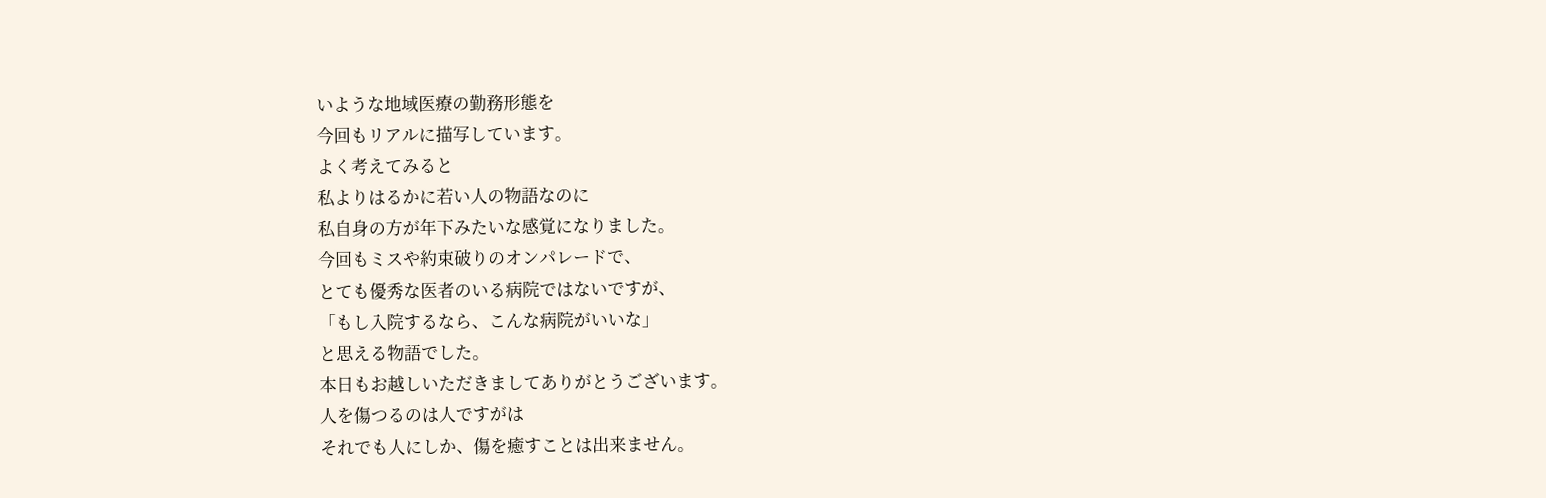いような地域医療の勤務形態を
今回もリアルに描写しています。
よく考えてみると
私よりはるかに若い人の物語なのに
私自身の方が年下みたいな感覚になりました。
今回もミスや約束破りのオンパレードで、
とても優秀な医者のいる病院ではないですが、
「もし入院するなら、こんな病院がいいな」
と思える物語でした。
本日もお越しいただきましてありがとうございます。
人を傷つるのは人ですがは
それでも人にしか、傷を癒すことは出来ません。